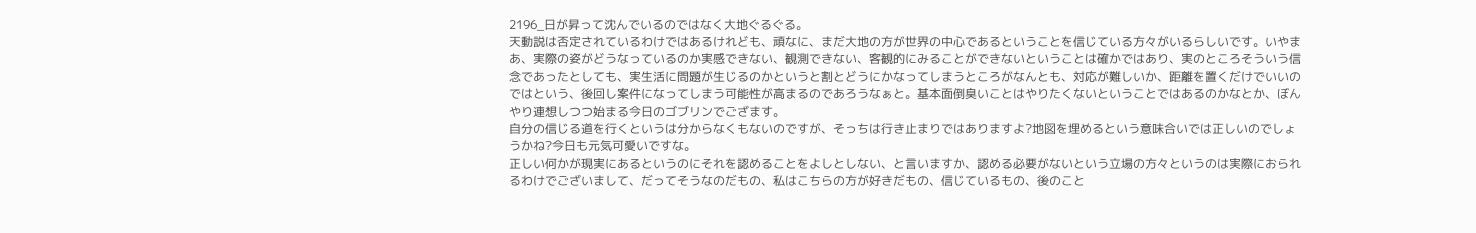2196_日が昇って沈んでいるのではなく大地ぐるぐる。
天動説は否定されているわけではあるけれども、頑なに、まだ大地の方が世界の中心であるということを信じている方々がいるらしいです。いやまあ、実際の姿がどうなっているのか実感できない、観測できない、客観的にみることができないということは確かではあり、実のところそういう信念であったとしても、実生活に問題が生じるのかというと割とどうにかなってしまうところがなんとも、対応が難しいか、距離を置くだけでいいのではという、後回し案件になってしまう可能性が高まるのであろうなぁと。基本面倒臭いことはやりたくないということではあるのかなとか、ぼんやり連想しつつ始まる今日のゴブリンでござます。
自分の信じる道を行くというは分からなくもないのですが、そっちは行き止まりではありますよ?地図を埋めるという意味合いでは正しいのでしょうかね?今日も元気可愛いですな。
正しい何かが現実にあるというのにそれを認めることをよしとしない、と言いますか、認める必要がないという立場の方々というのは実際におられるわけでございまして、だってそうなのだもの、私はこちらの方が好きだもの、信じているもの、後のこと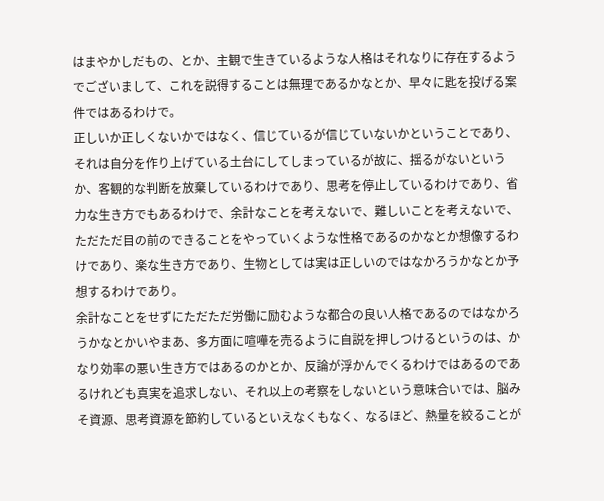はまやかしだもの、とか、主観で生きているような人格はそれなりに存在するようでございまして、これを説得することは無理であるかなとか、早々に匙を投げる案件ではあるわけで。
正しいか正しくないかではなく、信じているが信じていないかということであり、それは自分を作り上げている土台にしてしまっているが故に、揺るがないというか、客観的な判断を放棄しているわけであり、思考を停止しているわけであり、省力な生き方でもあるわけで、余計なことを考えないで、難しいことを考えないで、ただただ目の前のできることをやっていくような性格であるのかなとか想像するわけであり、楽な生き方であり、生物としては実は正しいのではなかろうかなとか予想するわけであり。
余計なことをせずにただただ労働に励むような都合の良い人格であるのではなかろうかなとかいやまあ、多方面に喧嘩を売るように自説を押しつけるというのは、かなり効率の悪い生き方ではあるのかとか、反論が浮かんでくるわけではあるのであるけれども真実を追求しない、それ以上の考察をしないという意味合いでは、脳みそ資源、思考資源を節約しているといえなくもなく、なるほど、熱量を絞ることが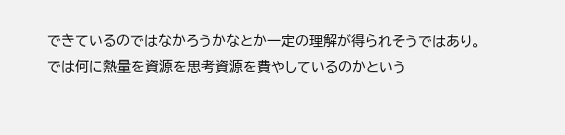できているのではなかろうかなとか一定の理解が得られそうではあり。
では何に熱量を資源を思考資源を費やしているのかという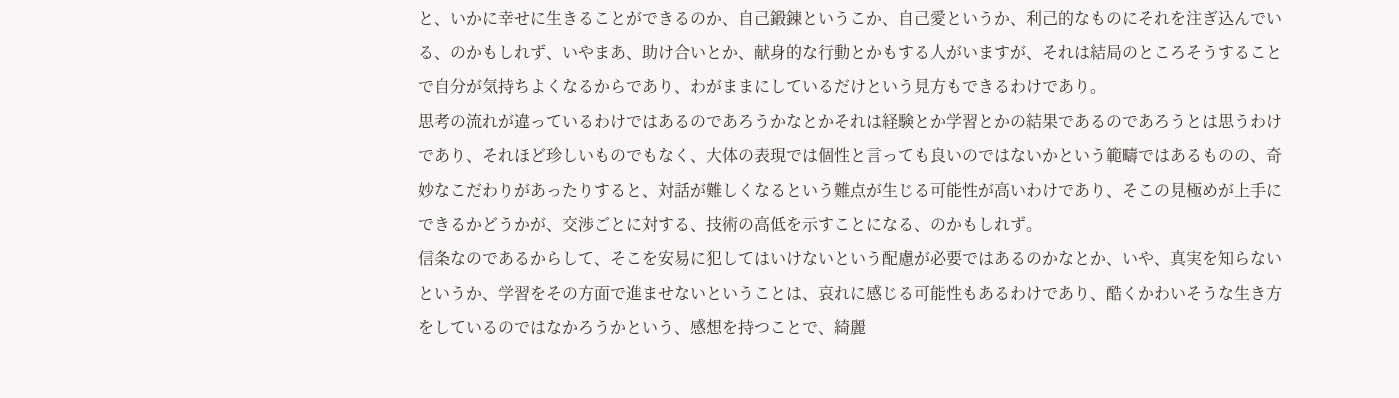と、いかに幸せに生きることができるのか、自己鍛錬というこか、自己愛というか、利己的なものにそれを注ぎ込んでいる、のかもしれず、いやまあ、助け合いとか、献身的な行動とかもする人がいますが、それは結局のところそうすることで自分が気持ちよくなるからであり、わがままにしているだけという見方もできるわけであり。
思考の流れが違っているわけではあるのであろうかなとかそれは経験とか学習とかの結果であるのであろうとは思うわけであり、それほど珍しいものでもなく、大体の表現では個性と言っても良いのではないかという範疇ではあるものの、奇妙なこだわりがあったりすると、対話が難しくなるという難点が生じる可能性が高いわけであり、そこの見極めが上手にできるかどうかが、交渉ごとに対する、技術の高低を示すことになる、のかもしれず。
信条なのであるからして、そこを安易に犯してはいけないという配慮が必要ではあるのかなとか、いや、真実を知らないというか、学習をその方面で進ませないということは、哀れに感じる可能性もあるわけであり、酷くかわいそうな生き方をしているのではなかろうかという、感想を持つことで、綺麗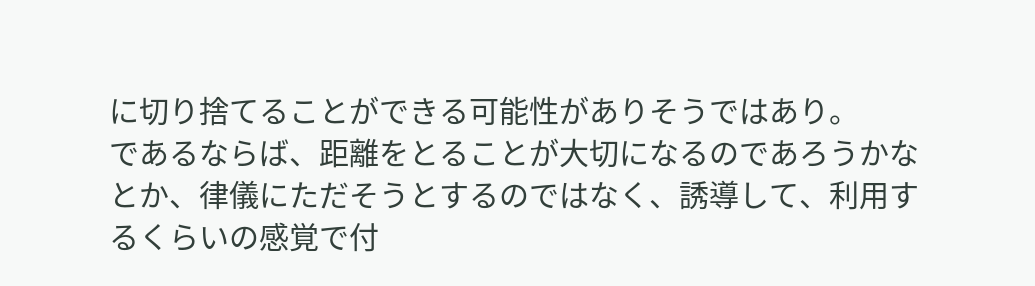に切り捨てることができる可能性がありそうではあり。
であるならば、距離をとることが大切になるのであろうかなとか、律儀にただそうとするのではなく、誘導して、利用するくらいの感覚で付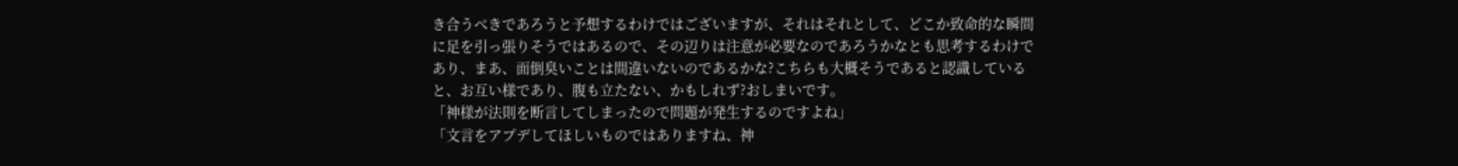き合うべきであろうと予想するわけではございますが、それはそれとして、どこか致命的な瞬間に足を引っ張りそうではあるので、その辺りは注意が必要なのであろうかなとも思考するわけであり、まあ、面倒臭いことは間違いないのであるかな?こちらも大概そうであると認識していると、お互い様であり、腹も立たない、かもしれず?おしまいです。
「神様が法則を断言してしまったので問題が発生するのですよね」
「文言をアプデしてほしいものではありますね、神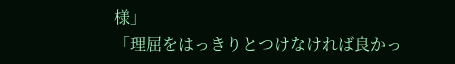様」
「理屈をはっきりとつけなければ良かっ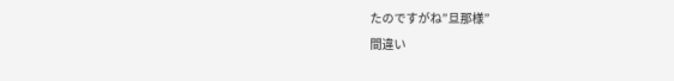たのですがね”旦那様”
間違い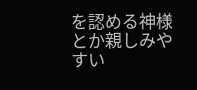を認める神様とか親しみやすい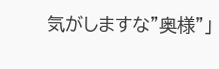気がしますな”奥様”」